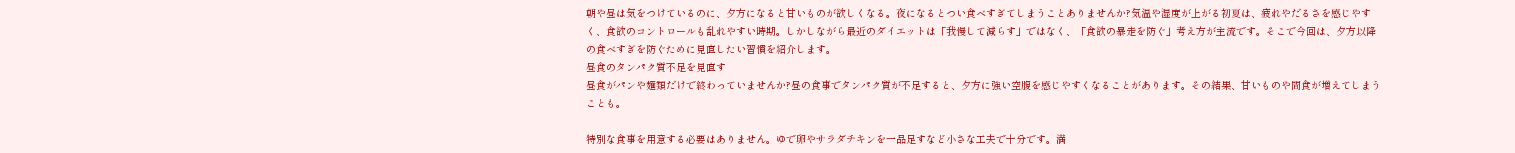朝や昼は気をつけているのに、夕方になると甘いものが欲しくなる。夜になるとつい食べすぎてしまうことありませんか?気温や湿度が上がる初夏は、疲れやだるさを感じやすく、食欲のコントロールも乱れやすい時期。しかしながら最近のダイエットは「我慢して減らす」ではなく、「食欲の暴走を防ぐ」考え方が主流です。そこで今回は、夕方以降の食べすぎを防ぐために見直したい習慣を紹介します。
昼食のタンパク質不足を見直す
昼食がパンや麺類だけで終わっていませんか?昼の食事でタンパク質が不足すると、夕方に強い空腹を感じやすくなることがあります。その結果、甘いものや間食が増えてしまうことも。

特別な食事を用意する必要はありません。ゆで卵やサラダチキンを一品足すなど小さな工夫で十分です。満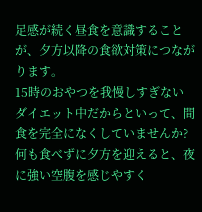足感が続く昼食を意識することが、夕方以降の食欲対策につながります。
15時のおやつを我慢しすぎない
ダイエット中だからといって、間食を完全になくしていませんか?何も食べずに夕方を迎えると、夜に強い空腹を感じやすく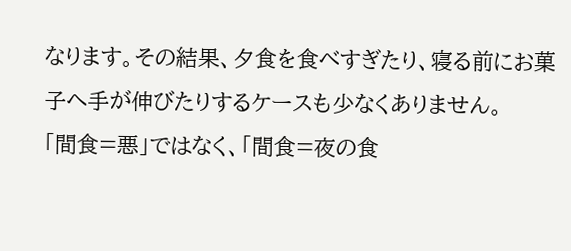なります。その結果、夕食を食べすぎたり、寝る前にお菓子へ手が伸びたりするケースも少なくありません。
「間食=悪」ではなく、「間食=夜の食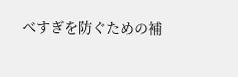べすぎを防ぐための補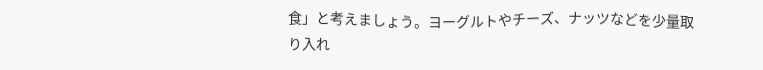食」と考えましょう。ヨーグルトやチーズ、ナッツなどを少量取り入れ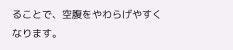ることで、空腹をやわらげやすくなります。